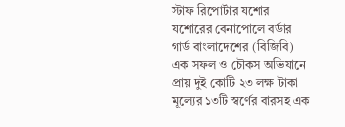স্টাফ রিপোর্টার যশোর
যশোরের বেনাপোলে বর্ডার গার্ড বাংলাদেশের (বিজিবি) এক সফল ও চৌকস অভিযানে প্রায় দুই কোটি ২৩ লক্ষ টাকা মূল্যের ১৩টি স্বর্ণের বারসহ এক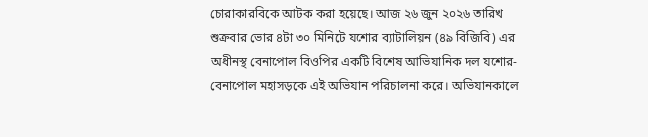চোরাকারবিকে আটক করা হয়েছে। আজ ২৬ জুন ২০২৬ তারিখ শুক্রবার ভোর ৪টা ৩০ মিনিটে যশোর ব্যাটালিয়ন (৪৯ বিজিবি) এর অধীনস্থ বেনাপোল বিওপির একটি বিশেষ আভিযানিক দল যশোর-বেনাপোল মহাসড়কে এই অভিযান পরিচালনা করে। অভিযানকালে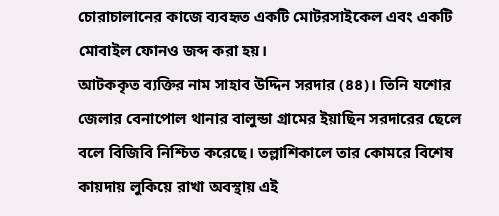চোরাচালানের কাজে ব্যবহৃত একটি মোটরসাইকেল এবং একটি মোবাইল ফোনও জব্দ করা হয়।
আটককৃত ব্যক্তির নাম সাহাব উদ্দিন সরদার (৪৪)। তিনি যশোর জেলার বেনাপোল থানার বালুন্ডা গ্রামের ইয়াছিন সরদারের ছেলে বলে বিজিবি নিশ্চিত করেছে। তল্লাশিকালে তার কোমরে বিশেষ কায়দায় লুকিয়ে রাখা অবস্থায় এই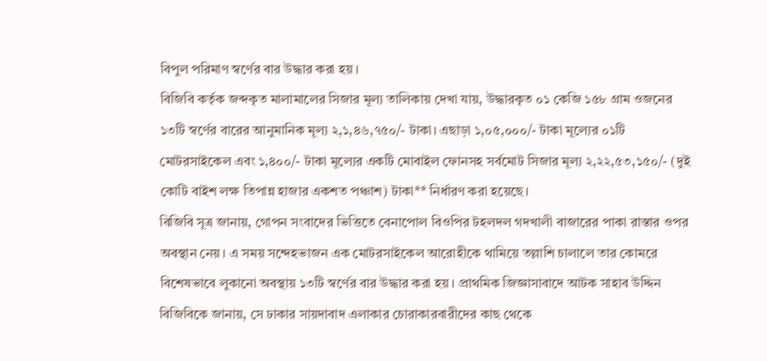বিপুল পরিমাণ স্বর্ণের বার উদ্ধার করা হয়।
বিজিবি কর্তৃক জব্দকৃত মালামালের সিজার মূল্য তালিকায় দেখা যায়, উদ্ধারকৃত ০১ কেজি ১৫৮ গ্রাম ওজনের ১৩টি স্বর্ণের বারের আনুমানিক মূল্য ২,১,৪৬,৭৫০/- টাকা। এছাড়া ১,০৫,০০০/- টাকা মূল্যের ০১টি মোটরসাইকেল এবং ১,৪০০/- টাকা মূল্যের একটি মোবাইল ফোনসহ সর্বমোট সিজার মূল্য ২,২২,৫৩,১৫০/- (দুই কোটি বাইশ লক্ষ তিপান্ন হাজার একশত পঞ্চাশ) টাকা** নির্ধারণ করা হয়েছে।
বিজিবি সূত্র জানায়, গোপন সংবাদের ভিত্তিতে বেনাপোল বিওপির টহলদল গদখালী বাজারের পাকা রাস্তার ওপর অবস্থান নেয়। এ সময় সন্দেহভাজন এক মোটরসাইকেল আরোহীকে থামিয়ে তল্লাশি চালালে তার কোমরে বিশেষভাবে লুকানো অবস্থায় ১৩টি স্বর্ণের বার উদ্ধার করা হয়। প্রাথমিক জিজ্ঞাসাবাদে আটক সাহাব উদ্দিন বিজিবিকে জানায়, সে ঢাকার সায়দাবাদ এলাকার চোরাকারবারীদের কাছ থেকে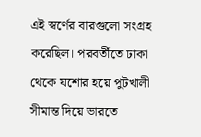এই স্বর্ণের বারগুলো সংগ্রহ করেছিল। পরবর্তীতে ঢাকা থেকে যশোর হয়ে পুটখালী সীমান্ত দিয়ে ভারতে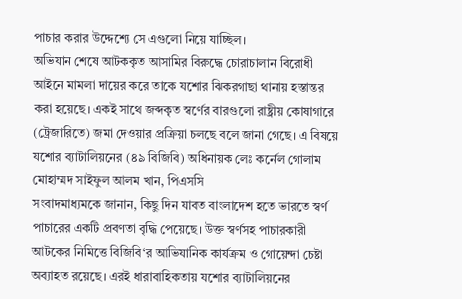পাচার করার উদ্দেশ্যে সে এগুলো নিয়ে যাচ্ছিল।
অভিযান শেষে আটককৃত আসামির বিরুদ্ধে চোরাচালান বিরোধী আইনে মামলা দায়ের করে তাকে যশোর ঝিকরগাছা থানায় হস্তান্তর করা হয়েছে। একই সাথে জব্দকৃত স্বর্ণের বারগুলো রাষ্ট্রীয় কোষাগারে (ট্রেজারিতে) জমা দেওয়ার প্রক্রিয়া চলছে বলে জানা গেছে। এ বিষয়ে যশোর ব্যাটালিয়নের (৪৯ বিজিবি) অধিনায়ক লেঃ কর্নেল গোলাম মোহাম্মদ সাইফুল আলম খান, পিএসসি
সংবাদমাধ্যমকে জানান, কিছু দিন যাবত বাংলাদেশ হতে ভারতে স্বর্ণ পাচারের একটি প্রবণতা বৃদ্ধি পেয়েছে। উক্ত স্বর্ণসহ পাচারকারী আটকের নিমিত্তে বিজিবি‘র আভিযানিক কার্যক্রম ও গোয়েন্দা চেষ্টা অব্যাহত রয়েছে। এরই ধারাবাহিকতায় যশোর ব্যাটালিয়নের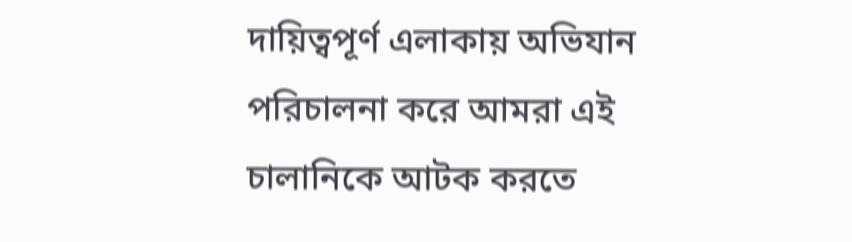দায়িত্বপূর্ণ এলাকায় অভিযান পরিচালনা করে আমরা এই চালানিকে আটক করতে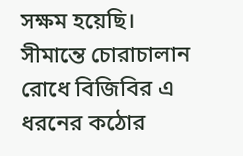সক্ষম হয়েছি। সীমান্তে চোরাচালান রোধে বিজিবির এ ধরনের কঠোর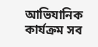আভিযানিক কার্যক্রম সব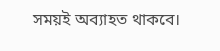সময়ই অব্যাহত থাকবে।